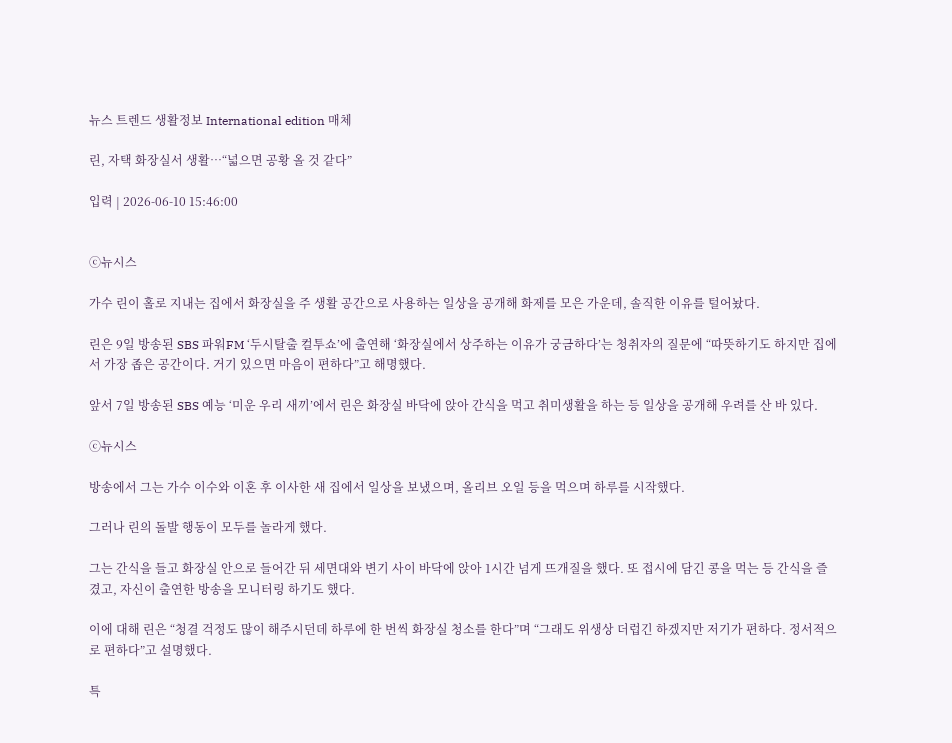뉴스 트렌드 생활정보 International edition 매체

린, 자택 화장실서 생활…“넓으면 공황 올 것 같다”

입력 | 2026-06-10 15:46:00


ⓒ뉴시스

가수 린이 홀로 지내는 집에서 화장실을 주 생활 공간으로 사용하는 일상을 공개해 화제를 모은 가운데, 솔직한 이유를 털어놨다.

린은 9일 방송된 SBS 파워FM ‘두시탈출 컬투쇼’에 출연해 ‘화장실에서 상주하는 이유가 궁금하다’는 청취자의 질문에 “따뜻하기도 하지만 집에서 가장 좁은 공간이다. 거기 있으면 마음이 편하다”고 해명했다.

앞서 7일 방송된 SBS 예능 ‘미운 우리 새끼’에서 린은 화장실 바닥에 앉아 간식을 먹고 취미생활을 하는 등 일상을 공개해 우려를 산 바 있다.

ⓒ뉴시스

방송에서 그는 가수 이수와 이혼 후 이사한 새 집에서 일상을 보냈으며, 올리브 오일 등을 먹으며 하루를 시작했다.

그러나 린의 돌발 행동이 모두를 놀라게 했다.

그는 간식을 들고 화장실 안으로 들어간 뒤 세면대와 변기 사이 바닥에 앉아 1시간 넘게 뜨개질을 했다. 또 접시에 담긴 콩을 먹는 등 간식을 즐겼고, 자신이 출연한 방송을 모니터링 하기도 했다.

이에 대해 린은 “청결 걱정도 많이 해주시던데 하루에 한 번씩 화장실 청소를 한다”며 “그래도 위생상 더럽긴 하겠지만 저기가 편하다. 정서적으로 편하다”고 설명했다.

특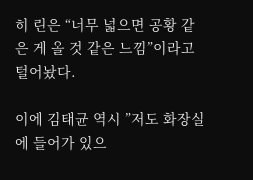히 린은 “너무 넓으면 공황 같은 게 올 것 같은 느낌”이라고 털어놨다.

이에 김태균 역시 ”저도 화장실에 들어가 있으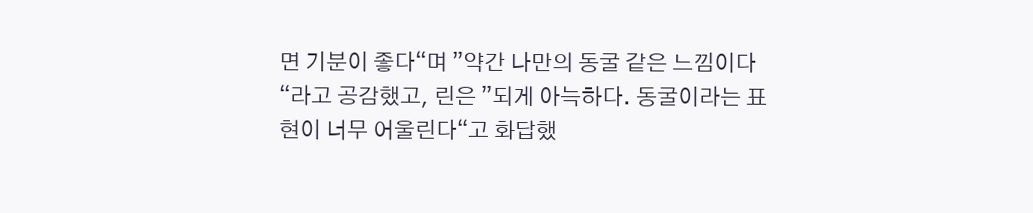면 기분이 좋다“며 ”약간 나만의 동굴 같은 느낌이다“라고 공감했고, 린은 ”되게 아늑하다. 동굴이라는 표현이 너무 어울린다“고 화답했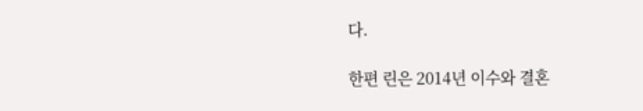다.

한편 린은 2014년 이수와 결혼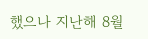했으나 지난해 8월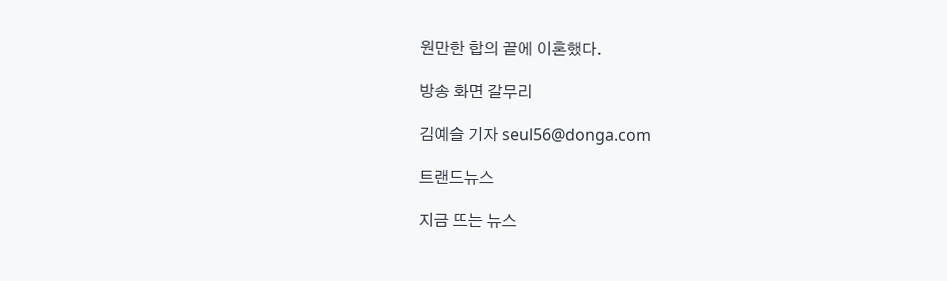원만한 합의 끝에 이혼했다.

방송 화면 갈무리

김예슬 기자 seul56@donga.com

트랜드뉴스

지금 뜨는 뉴스